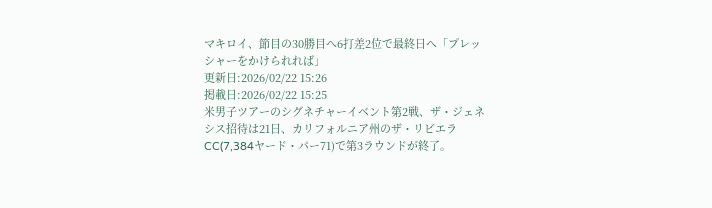マキロイ、節目の30勝目へ6打差2位で最終日へ「プレッシャーをかけられれば」
更新日:2026/02/22 15:26
掲載日:2026/02/22 15:25
米男子ツアーのシグネチャーイベント第2戦、ザ・ジェネシス招待は21日、カリフォルニア州のザ・リビエラCC(7,384ヤード・パー71)で第3ラウンドが終了。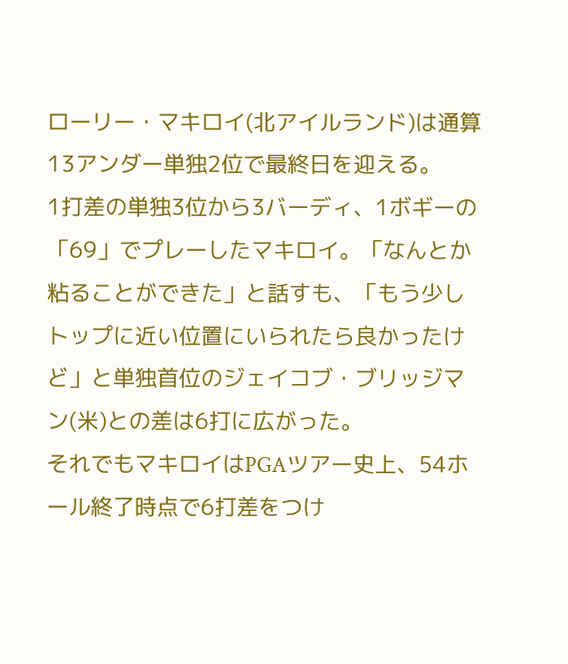ローリー・マキロイ(北アイルランド)は通算13アンダー単独2位で最終日を迎える。
1打差の単独3位から3バーディ、1ボギーの「69」でプレーしたマキロイ。「なんとか粘ることができた」と話すも、「もう少しトップに近い位置にいられたら良かったけど」と単独首位のジェイコブ・ブリッジマン(米)との差は6打に広がった。
それでもマキロイはPGAツアー史上、54ホール終了時点で6打差をつけ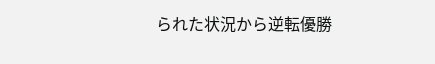られた状況から逆転優勝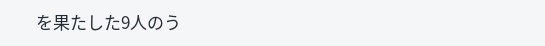を果たした9人のう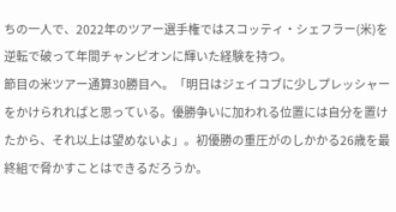ちの一人で、2022年のツアー選手権ではスコッティ・シェフラー(米)を逆転で破って年間チャンピオンに輝いた経験を持つ。
節目の米ツアー通算30勝目へ。「明日はジェイコブに少しプレッシャーをかけられればと思っている。優勝争いに加われる位置には自分を置けたから、それ以上は望めないよ」。初優勝の重圧がのしかかる26歳を最終組で脅かすことはできるだろうか。